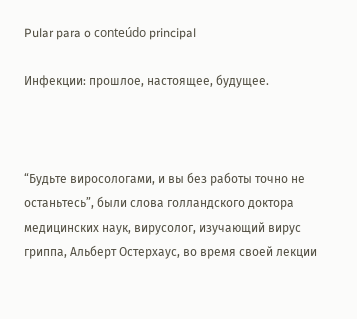Pular para o conteúdo principal

Инфекции: прошлое, настоящее, будущее.



“Будьте виросологами, и вы без работы точно не останьтесь”, были слова голландского доктора медицинских наук, вирусолог, изучающий вирус гриппа, Альберт Остерхаус, во время своей лекции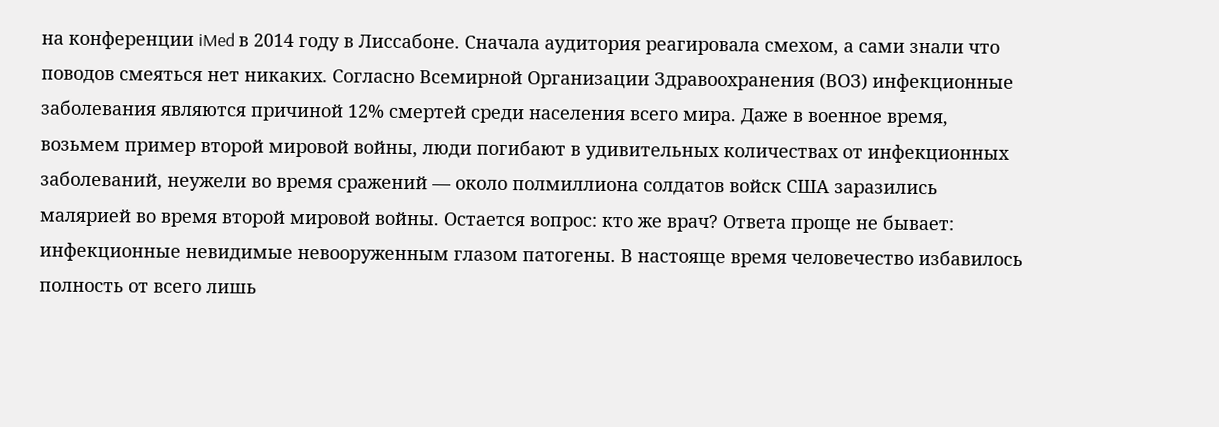на конференции iMed в 2014 году в Лиссабоне. Сначала аудитория реагировала смехом, а сами знали что поводов смеяться нет никаких. Согласно Всемирной Организации Здравоохранения (ВОЗ) инфекционные заболевания являются причиной 12% смертей среди населения всего мира. Даже в военное время, возьмем пример второй мировой войны, люди погибают в удивительных количествах от инфекционных заболеваний, неужели во время сражений — около полмиллиона солдатов войск США заразились малярией во время второй мировой войны. Остается вопрос: кто же врач? Ответа проще не бывает: инфекционные невидимые невооруженным глазом патогены. В настояще время человечество избавилось полность от всего лишь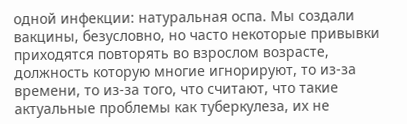одной инфекции: натуральная оспа. Мы создали вакцины, безусловно, но часто некоторые привывки приходятся повторять во взрослом возрасте, должность которую многие игнорируют, то из-за времени, то из-за того, что считают, что такие актуальные проблемы как туберкулеза, их не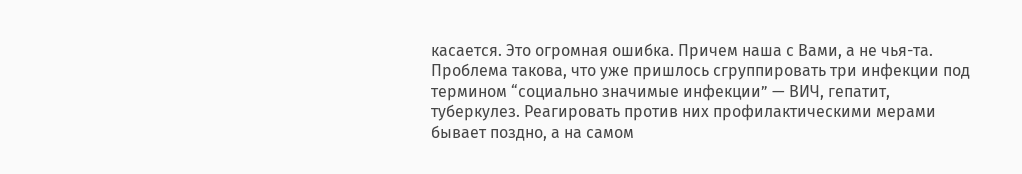касается. Это огромная ошибка. Причем наша с Вами, а не чья-та. Проблема такова, что уже пришлось сгруппировать три инфекции под термином “социально значимые инфекции” — ВИЧ, гепатит, туберкулез. Реагировать против них профилактическими мерами бывает поздно, а на самом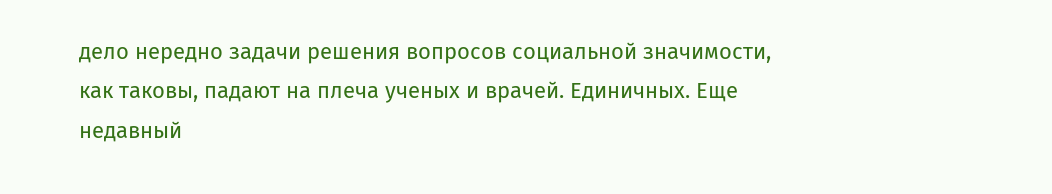дело нередно задачи решения вопросов социальной значимости, как таковы, падают на плеча ученых и врачей. Единичных. Еще недавный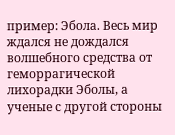пример: Эбола. Весь мир ждался не дождался волшебного средства от геморрагической лихорадки Эболы, а ученые с другой стороны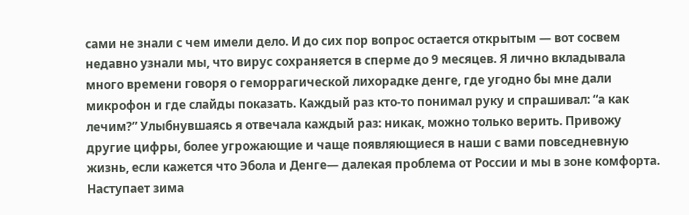сами не знали с чем имели дело. И до сих пор вопрос остается открытым — вот сосвем недавно узнали мы, что вирус сохраняется в сперме до 9 месяцев. Я лично вкладывала много времени говоря о геморрагической лихорадке денге, где угодно бы мне дали микрофон и где слайды показать. Каждый раз кто-то понимал руку и спрашивал: “а как лечим?” Улыбнувшаясь я отвечала каждый раз: никак, можно только верить. Привожу другие цифры, более угрожающие и чаще появляющиеся в наши с вами повседневную жизнь, если кажется что Эбола и Денге— далекая проблема от России и мы в зоне комфорта. Наступает зима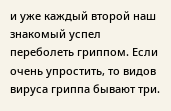и уже каждый второй наш знакомый успел переболеть гриппом. Если очень упростить, то видов вируса гриппа бывают три.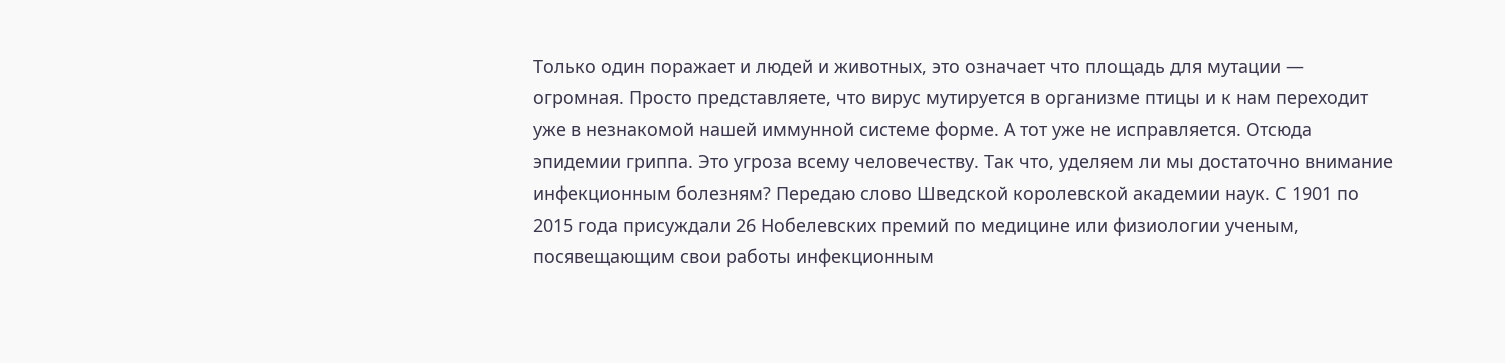Только один поражает и людей и животных, это означает что площадь для мутации — огромная. Просто представляете, что вирус мутируется в организме птицы и к нам переходит уже в незнакомой нашей иммунной системе форме. А тот уже не исправляется. Отсюда эпидемии гриппа. Это угроза всему человечеству. Так что, уделяем ли мы достаточно внимание инфекционным болезням? Передаю слово Шведской королевской академии наук. С 1901 по 2015 года присуждали 26 Нобелевских премий по медицине или физиологии ученым, посявещающим свои работы инфекционным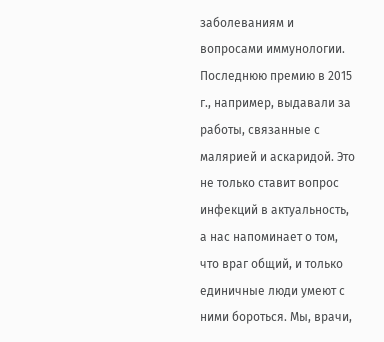заболеваниям и вопросами иммунологии. Последнюю премию в 2015 г., например, выдавали за работы, связанные с малярией и аскаридой. Это не только ставит вопрос инфекций в актуальность, а нас напоминает о том, что враг общий, и только единичные люди умеют с ними бороться. Мы, врачи,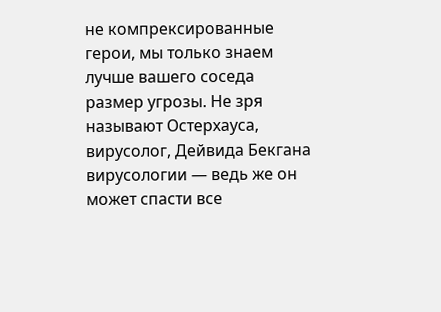не компрексированные герои, мы только знаем лучше вашего соседа размер угрозы. Не зря называют Остерхауса, вирусолог, Дейвида Бекгана вирусологии — ведь же он может спасти все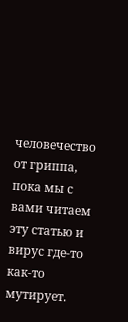человечество от гриппа, пока мы с вами читаем эту статью и вирус где-то как-то мутирует.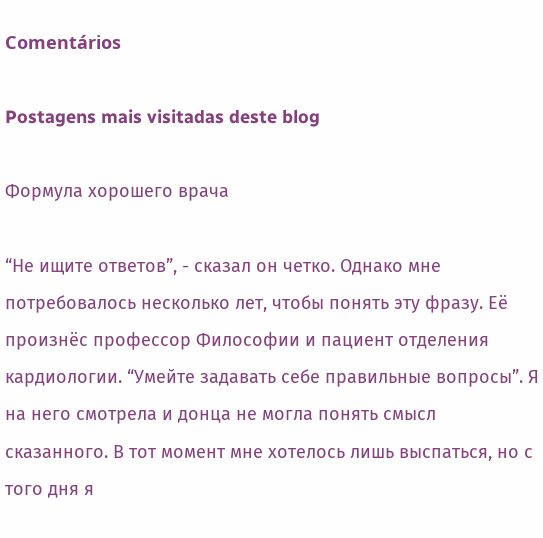Comentários

Postagens mais visitadas deste blog

Формула хорошего врача

“Не ищите ответов”, - сказал он четко. Однако мне потребовалось несколько лет, чтобы понять эту фразу. Её произнёс профессор Философии и пациент отделения кардиологии. “Умейте задавать себе правильные вопросы”. Я на него смотрела и донца не могла понять смысл сказанного. В тот момент мне хотелось лишь выспаться, но с того дня я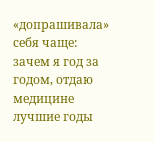«допрашивала» себя чаще: зачем я год за годом, отдаю медицине лучшие годы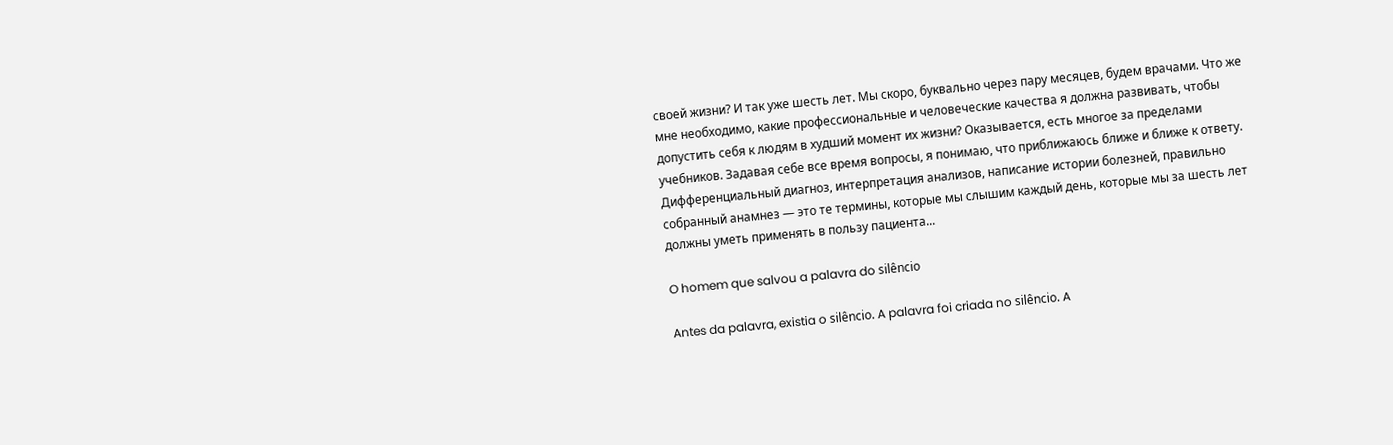своей жизни? И так уже шесть лет. Мы скоро, буквально через пару месяцев, будем врачами. Что же мне необходимо, какие профессиональные и человеческие качества я должна развивать, чтобы допустить себя к людям в худший момент их жизни? Оказывается, есть многое за пределами учебников. Задавая себе все время вопросы, я понимаю, что приближаюсь ближе и ближе к ответу. Дифференциальный диагноз, интерпретация анализов, написание истории болезней, правильно собранный анамнез — это те термины, которые мы слышим каждый день, которые мы за шесть лет должны уметь применять в пользу пациента...

O homem que salvou a palavra do silêncio

Antes da palavra, existia o silêncio. A palavra foi criada no silêncio. A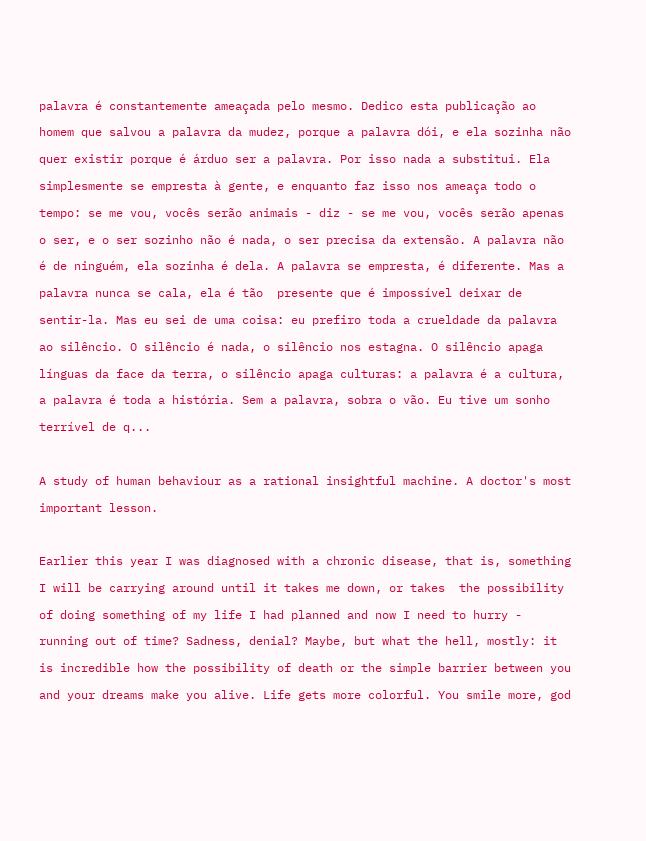palavra é constantemente ameaçada pelo mesmo. Dedico esta publicação ao homem que salvou a palavra da mudez, porque a palavra dói, e ela sozinha não quer existir porque é árduo ser a palavra. Por isso nada a substitui. Ela simplesmente se empresta à gente, e enquanto faz isso nos ameaça todo o tempo: se me vou, vocês serão animais - diz - se me vou, vocês serão apenas o ser, e o ser sozinho não é nada, o ser precisa da extensão. A palavra não é de ninguém, ela sozinha é dela. A palavra se empresta, é diferente. Mas a palavra nunca se cala, ela é tão  presente que é impossível deixar de sentir-la. Mas eu sei de uma coisa: eu prefiro toda a crueldade da palavra ao silêncio. O silêncio é nada, o silêncio nos estagna. O silêncio apaga línguas da face da terra, o silêncio apaga culturas: a palavra é a cultura, a palavra é toda a história. Sem a palavra, sobra o vão. Eu tive um sonho terrível de q...

A study of human behaviour as a rational insightful machine. A doctor's most important lesson.

Earlier this year I was diagnosed with a chronic disease, that is, something I will be carrying around until it takes me down, or takes  the possibility of doing something of my life I had planned and now I need to hurry - running out of time? Sadness, denial? Maybe, but what the hell, mostly: it is incredible how the possibility of death or the simple barrier between you and your dreams make you alive. Life gets more colorful. You smile more, god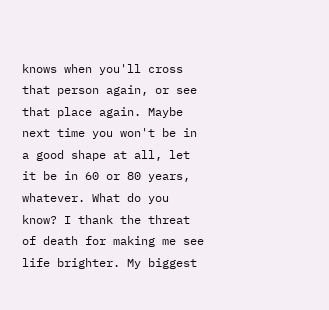knows when you'll cross that person again, or see that place again. Maybe next time you won't be in a good shape at all, let it be in 60 or 80 years, whatever. What do you know? I thank the threat of death for making me see life brighter. My biggest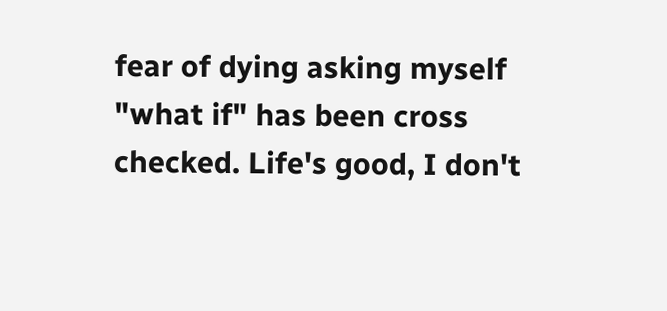fear of dying asking myself "what if" has been cross checked. Life's good, I don't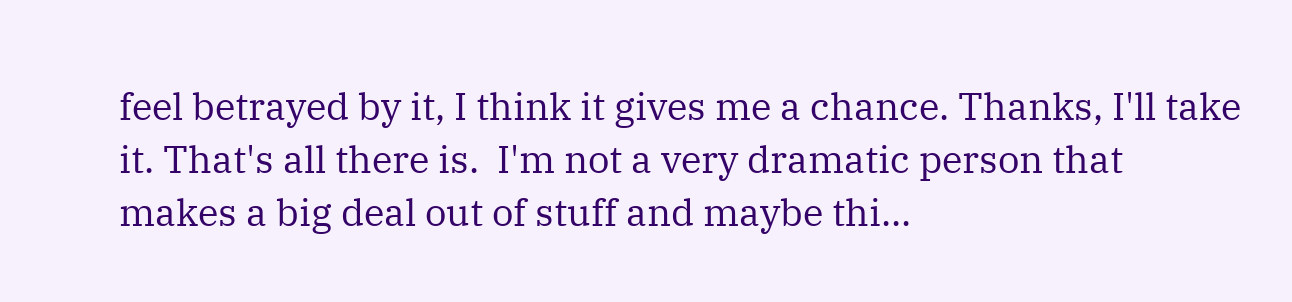feel betrayed by it, I think it gives me a chance. Thanks, I'll take it. That's all there is.  I'm not a very dramatic person that makes a big deal out of stuff and maybe thi...